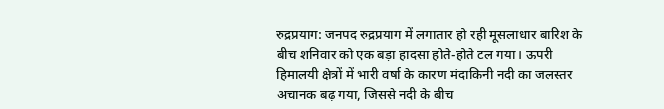रुद्रप्रयाग: जनपद रुद्रप्रयाग में लगातार हो रही मूसलाधार बारिश के बीच शनिवार को एक बड़ा हादसा होते-होते टल गया। ऊपरी हिमालयी क्षेत्रों में भारी वर्षा के कारण मंदाकिनी नदी का जलस्तर अचानक बढ़ गया, जिससे नदी के बीच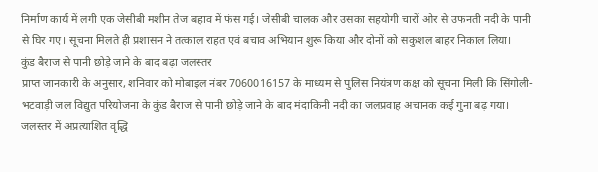निर्माण कार्य में लगी एक जेसीबी मशीन तेज बहाव में फंस गई। जेसीबी चालक और उसका सहयोगी चारों ओर से उफनती नदी के पानी से घिर गए। सूचना मिलते ही प्रशासन ने तत्काल राहत एवं बचाव अभियान शुरू किया और दोनों को सकुशल बाहर निकाल लिया।
कुंड बैराज से पानी छोड़े जाने के बाद बढ़ा जलस्तर
प्राप्त जानकारी के अनुसार, शनिवार को मोबाइल नंबर 7060016157 के माध्यम से पुलिस नियंत्रण कक्ष को सूचना मिली कि सिंगोली-भटवाड़ी जल विद्युत परियोजना के कुंड बैराज से पानी छोड़े जाने के बाद मंदाकिनी नदी का जलप्रवाह अचानक कई गुना बढ़ गया।
जलस्तर में अप्रत्याशित वृद्धि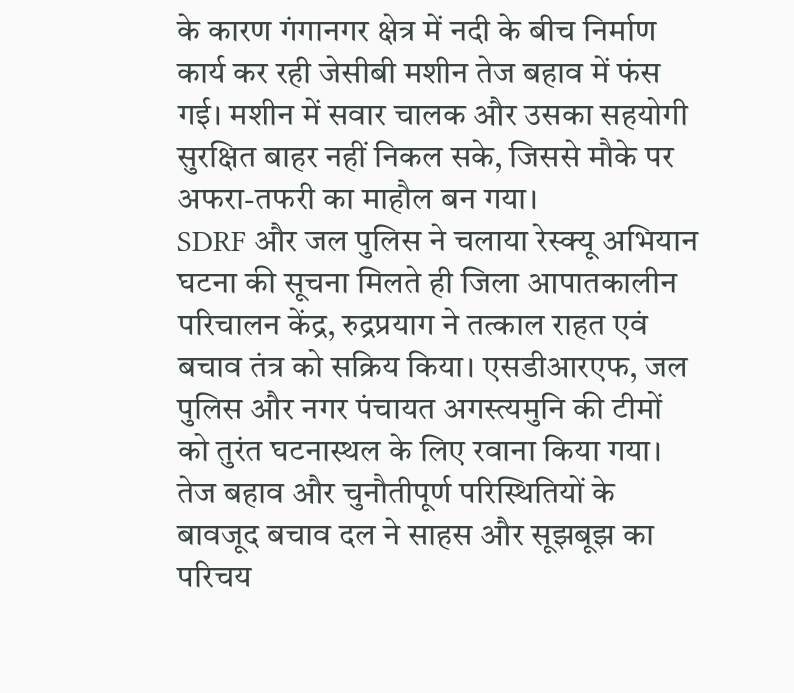के कारण गंगानगर क्षेत्र में नदी के बीच निर्माण कार्य कर रही जेसीबी मशीन तेज बहाव में फंस गई। मशीन में सवार चालक और उसका सहयोगी सुरक्षित बाहर नहीं निकल सके, जिससे मौके पर अफरा-तफरी का माहौल बन गया।
SDRF और जल पुलिस ने चलाया रेस्क्यू अभियान
घटना की सूचना मिलते ही जिला आपातकालीन परिचालन केंद्र, रुद्रप्रयाग ने तत्काल राहत एवं बचाव तंत्र को सक्रिय किया। एसडीआरएफ, जल पुलिस और नगर पंचायत अगस्त्यमुनि की टीमों को तुरंत घटनास्थल के लिए रवाना किया गया।
तेज बहाव और चुनौतीपूर्ण परिस्थितियों के बावजूद बचाव दल ने साहस और सूझबूझ का परिचय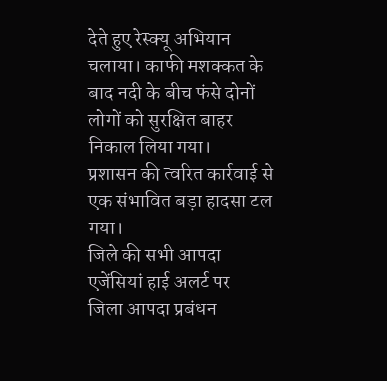देते हुए रेस्क्यू अभियान चलाया। काफी मशक्कत के बाद नदी के बीच फंसे दोनों लोगों को सुरक्षित बाहर निकाल लिया गया।
प्रशासन की त्वरित कार्रवाई से एक संभावित बड़ा हादसा टल गया।
जिले की सभी आपदा एजेंसियां हाई अलर्ट पर
जिला आपदा प्रबंधन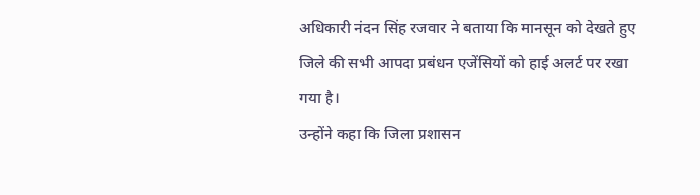अधिकारी नंदन सिंह रजवार ने बताया कि मानसून को देखते हुए जिले की सभी आपदा प्रबंधन एजेंसियों को हाई अलर्ट पर रखा गया है।
उन्होंने कहा कि जिला प्रशासन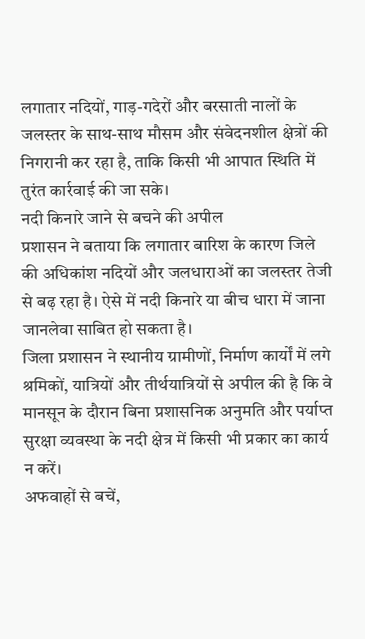लगातार नदियों, गाड़-गदेरों और बरसाती नालों के जलस्तर के साथ-साथ मौसम और संवेदनशील क्षेत्रों की निगरानी कर रहा है, ताकि किसी भी आपात स्थिति में तुरंत कार्रवाई की जा सके।
नदी किनारे जाने से बचने की अपील
प्रशासन ने बताया कि लगातार बारिश के कारण जिले की अधिकांश नदियों और जलधाराओं का जलस्तर तेजी से बढ़ रहा है। ऐसे में नदी किनारे या बीच धारा में जाना जानलेवा साबित हो सकता है।
जिला प्रशासन ने स्थानीय ग्रामीणों, निर्माण कार्यों में लगे श्रमिकों, यात्रियों और तीर्थयात्रियों से अपील की है कि वे मानसून के दौरान बिना प्रशासनिक अनुमति और पर्याप्त सुरक्षा व्यवस्था के नदी क्षेत्र में किसी भी प्रकार का कार्य न करें।
अफवाहों से बचें,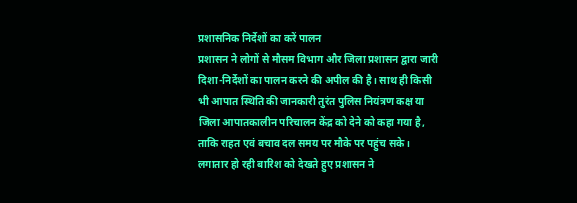प्रशासनिक निर्देशों का करें पालन
प्रशासन ने लोगों से मौसम विभाग और जिला प्रशासन द्वारा जारी दिशा-निर्देशों का पालन करने की अपील की है। साथ ही किसी भी आपात स्थिति की जानकारी तुरंत पुलिस नियंत्रण कक्ष या जिला आपातकालीन परिचालन केंद्र को देने को कहा गया है, ताकि राहत एवं बचाव दल समय पर मौके पर पहुंच सके।
लगातार हो रही बारिश को देखते हुए प्रशासन ने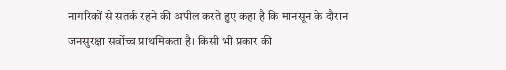नागरिकों से सतर्क रहने की अपील करते हुए कहा है कि मानसून के दौरान जनसुरक्षा सर्वोच्च प्राथमिकता है। किसी भी प्रकार की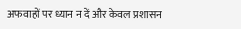अफवाहों पर ध्यान न दें और केवल प्रशासन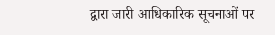द्वारा जारी आधिकारिक सूचनाओं पर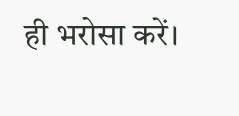ही भरोसा करें।